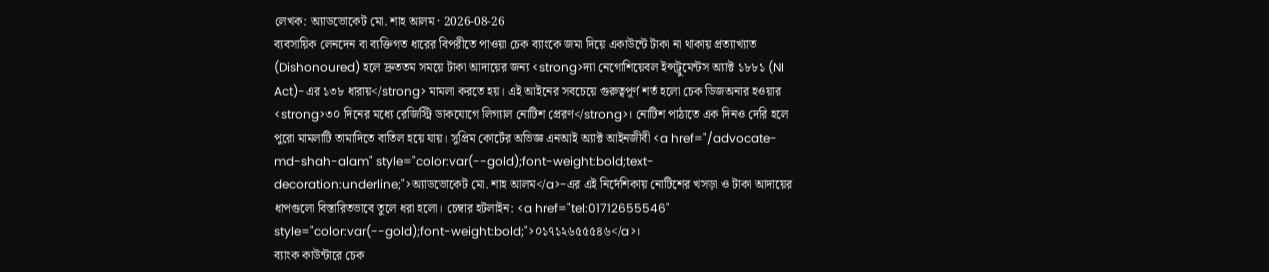লেখক: অ্যাডভোকেট মো. শাহ আলম · 2026-08-26
ব্যবসায়িক লেনদেন বা ব্যক্তিগত ধারের বিপরীতে পাওয়া চেক ব্যাংকে জমা দিয়ে একাউন্টে টাকা না থাকায় প্রত্যাখ্যাত (Dishonoured) হলে দ্রুততম সময়ে টাকা আদায়ের জন্য <strong>দ্যা নেগোশিয়েবল ইন্সট্রুমেন্টস অ্যাক্ট ১৮৮১ (NI Act)-এর ১৩৮ ধারায়</strong> মামলা করতে হয়। এই আইনের সবচেয়ে গুরুত্বপূর্ণ শর্ত হলো চেক ডিজঅনার হওয়ার <strong>৩০ দিনের মধ্যে রেজিস্ট্রি ডাকযোগে লিগ্যাল নোটিশ প্রেরণ</strong>। নোটিশ পাঠাতে এক দিনও দেরি হলে পুরো মামলাটি তামাদিতে বাতিল হয়ে যায়। সুপ্রিম কোর্টের অভিজ্ঞ এনআই অ্যাক্ট আইনজীবী <a href="/advocate-md-shah-alam" style="color:var(--gold);font-weight:bold;text-decoration:underline;">অ্যাডভোকেট মো. শাহ আলম</a>-এর এই নির্দেশিকায় নোটিশের খসড়া ও টাকা আদায়ের ধাপগুলো বিস্তারিতভাবে তুলে ধরা হলো। চেম্বার হটলাইন: <a href="tel:01712655546" style="color:var(--gold);font-weight:bold;">০১৭১২৬৫৫৫৪৬</a>।
ব্যাংক কাউন্টারে চেক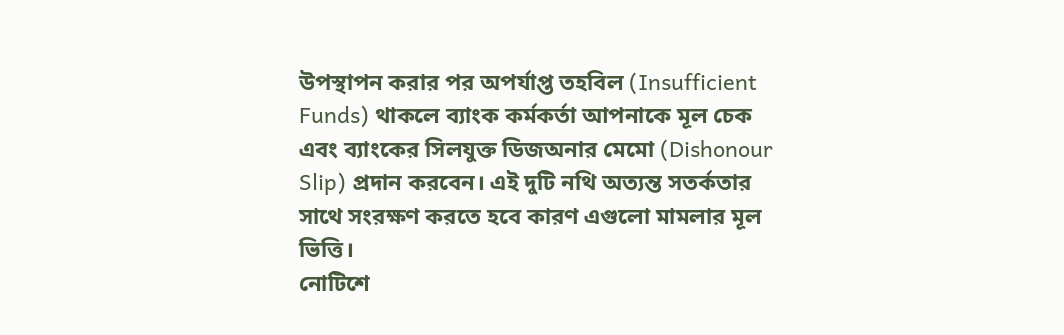উপস্থাপন করার পর অপর্যাপ্ত তহবিল (Insufficient Funds) থাকলে ব্যাংক কর্মকর্তা আপনাকে মূল চেক এবং ব্যাংকের সিলযুক্ত ডিজঅনার মেমো (Dishonour Slip) প্রদান করবেন। এই দুটি নথি অত্যন্ত সতর্কতার সাথে সংরক্ষণ করতে হবে কারণ এগুলো মামলার মূল ভিত্তি।
নোটিশে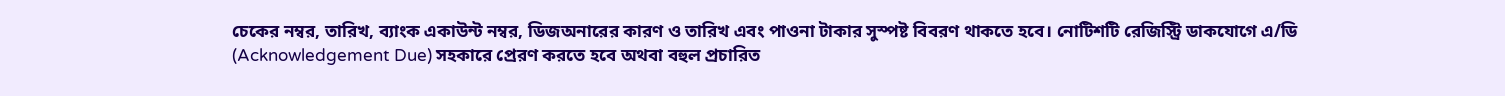চেকের নম্বর, তারিখ, ব্যাংক একাউন্ট নম্বর, ডিজঅনারের কারণ ও তারিখ এবং পাওনা টাকার সুস্পষ্ট বিবরণ থাকতে হবে। নোটিশটি রেজিস্ট্রি ডাকযোগে এ/ডি (Acknowledgement Due) সহকারে প্রেরণ করতে হবে অথবা বহুল প্রচারিত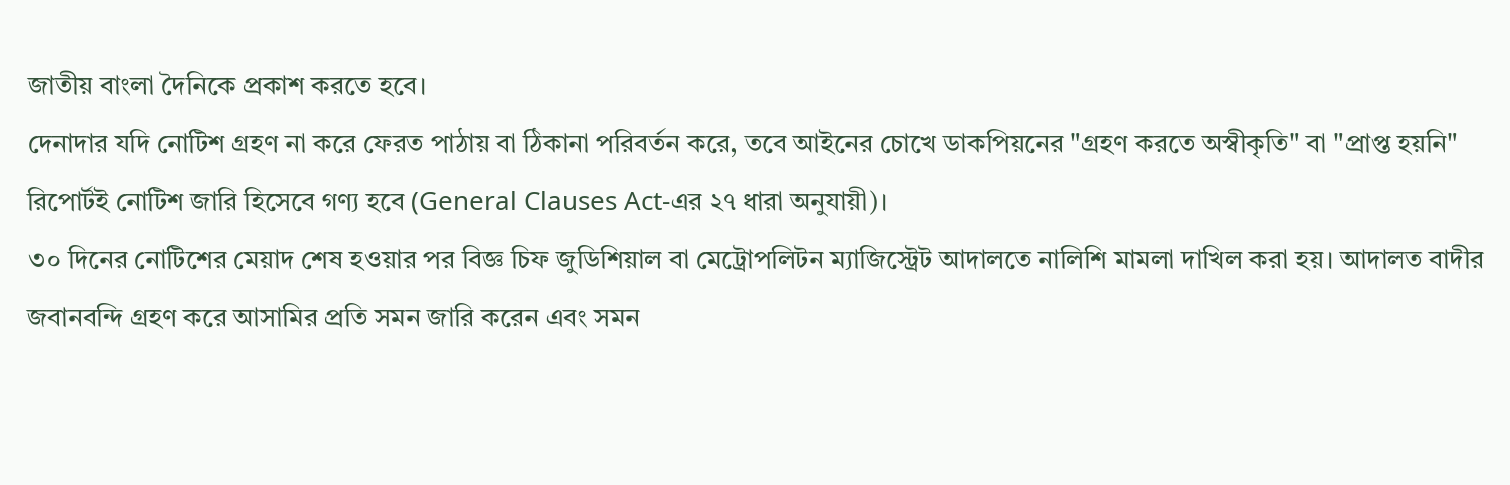জাতীয় বাংলা দৈনিকে প্রকাশ করতে হবে।
দেনাদার যদি নোটিশ গ্রহণ না করে ফেরত পাঠায় বা ঠিকানা পরিবর্তন করে, তবে আইনের চোখে ডাকপিয়নের "গ্রহণ করতে অস্বীকৃতি" বা "প্রাপ্ত হয়নি" রিপোর্টই নোটিশ জারি হিসেবে গণ্য হবে (General Clauses Act-এর ২৭ ধারা অনুযায়ী)।
৩০ দিনের নোটিশের মেয়াদ শেষ হওয়ার পর বিজ্ঞ চিফ জুডিশিয়াল বা মেট্রোপলিটন ম্যাজিস্ট্রেট আদালতে নালিশি মামলা দাখিল করা হয়। আদালত বাদীর জবানবন্দি গ্রহণ করে আসামির প্রতি সমন জারি করেন এবং সমন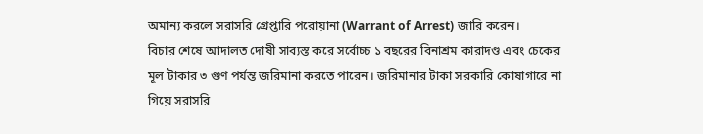অমান্য করলে সরাসরি গ্রেপ্তারি পরোয়ানা (Warrant of Arrest) জারি করেন।
বিচার শেষে আদালত দোষী সাব্যস্ত করে সর্বোচ্চ ১ বছরের বিনাশ্রম কারাদণ্ড এবং চেকের মূল টাকার ৩ গুণ পর্যন্ত জরিমানা করতে পারেন। জরিমানার টাকা সরকারি কোষাগারে না গিয়ে সরাসরি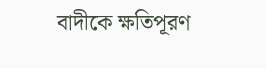বাদীকে ক্ষতিপূরণ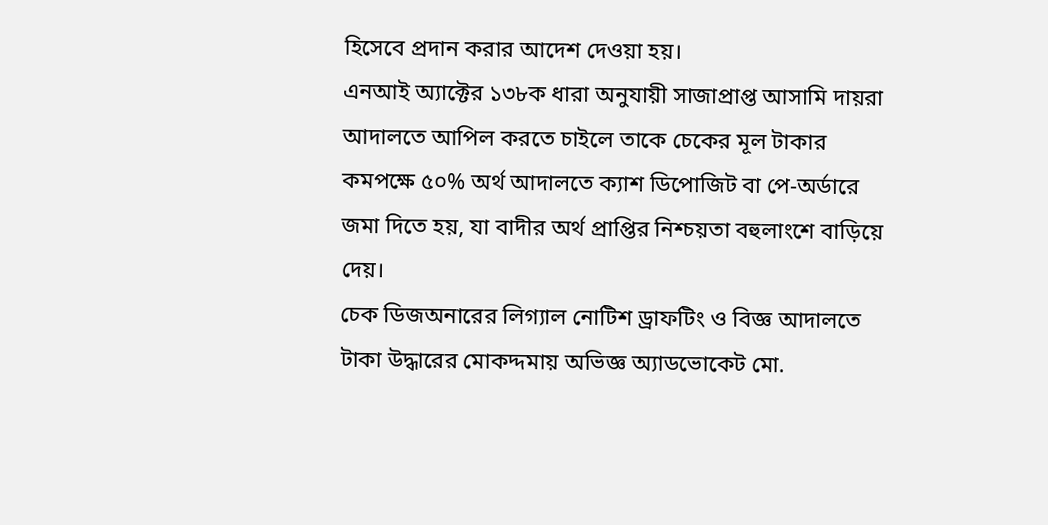হিসেবে প্রদান করার আদেশ দেওয়া হয়।
এনআই অ্যাক্টের ১৩৮ক ধারা অনুযায়ী সাজাপ্রাপ্ত আসামি দায়রা আদালতে আপিল করতে চাইলে তাকে চেকের মূল টাকার কমপক্ষে ৫০% অর্থ আদালতে ক্যাশ ডিপোজিট বা পে-অর্ডারে জমা দিতে হয়, যা বাদীর অর্থ প্রাপ্তির নিশ্চয়তা বহুলাংশে বাড়িয়ে দেয়।
চেক ডিজঅনারের লিগ্যাল নোটিশ ড্রাফটিং ও বিজ্ঞ আদালতে টাকা উদ্ধারের মোকদ্দমায় অভিজ্ঞ অ্যাডভোকেট মো.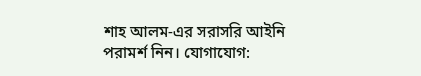শাহ আলম-এর সরাসরি আইনি পরামর্শ নিন। যোগাযোগ: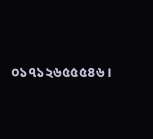০১৭১২৬৫৫৫৪৬।